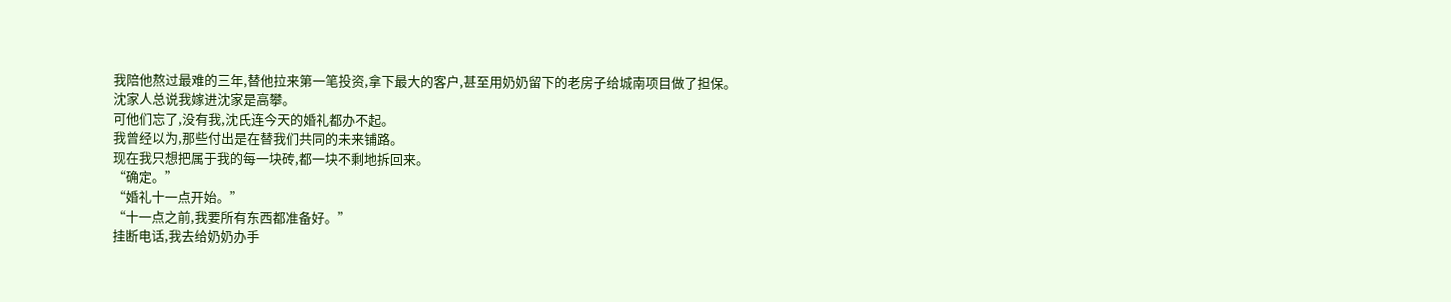我陪他熬过最难的三年,替他拉来第一笔投资,拿下最大的客户,甚至用奶奶留下的老房子给城南项目做了担保。
沈家人总说我嫁进沈家是高攀。
可他们忘了,没有我,沈氏连今天的婚礼都办不起。
我曾经以为,那些付出是在替我们共同的未来铺路。
现在我只想把属于我的每一块砖,都一块不剩地拆回来。
“确定。”
“婚礼十一点开始。”
“十一点之前,我要所有东西都准备好。”
挂断电话,我去给奶奶办手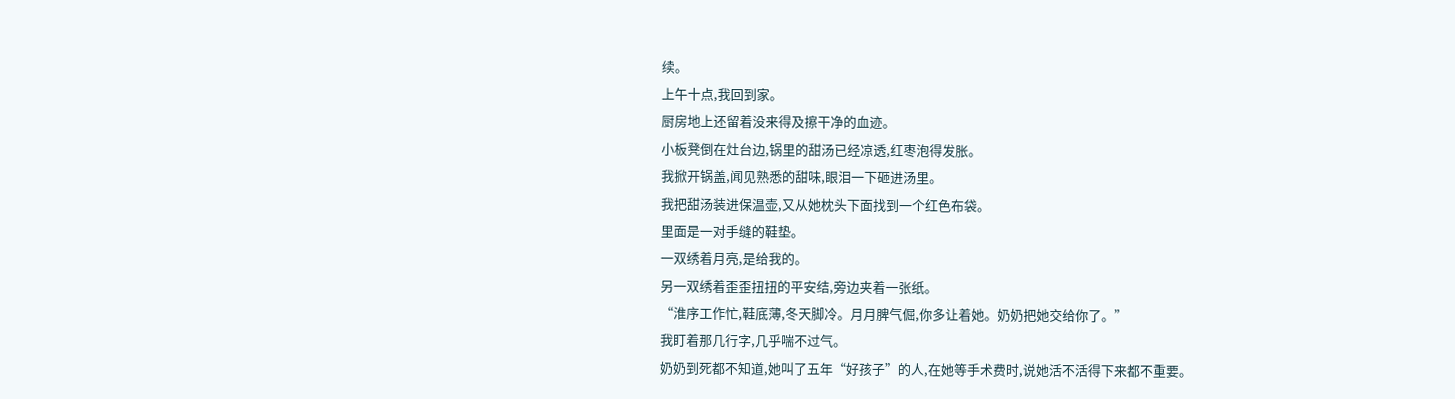续。
上午十点,我回到家。
厨房地上还留着没来得及擦干净的血迹。
小板凳倒在灶台边,锅里的甜汤已经凉透,红枣泡得发胀。
我掀开锅盖,闻见熟悉的甜味,眼泪一下砸进汤里。
我把甜汤装进保温壶,又从她枕头下面找到一个红色布袋。
里面是一对手缝的鞋垫。
一双绣着月亮,是给我的。
另一双绣着歪歪扭扭的平安结,旁边夹着一张纸。
“淮序工作忙,鞋底薄,冬天脚冷。月月脾气倔,你多让着她。奶奶把她交给你了。”
我盯着那几行字,几乎喘不过气。
奶奶到死都不知道,她叫了五年“好孩子”的人,在她等手术费时,说她活不活得下来都不重要。